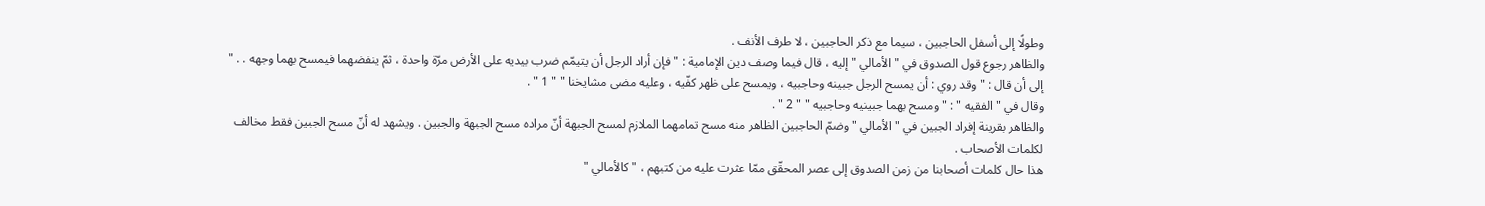وطولًا إلى أسفل الحاجبين ، سيما مع ذكر الحاجبين ، لا طرف الأنف .
والظاهر رجوع قول الصدوق في " الأمالي " إليه ، قال فيما وصف دين الإمامية : " فإن أراد الرجل أن يتيمّم ضرب بيديه على الأرض مرّة واحدة ، ثمّ ينفضهما فيمسح بهما وجهه . . " إلى أن قال : " وقد روي : أن يمسح الرجل جبينه وحاجبيه ، ويمسح على ظهر كفّيه ، وعليه مضى مشايخنا " " 1 " .
وقال في " الفقيه " : " ومسح بهما جبينيه وحاجبيه " " 2 " .
والظاهر بقرينة إفراد الجبين في " الأمالي " وضمّ الحاجبين الظاهر منه مسح تمامهما الملازم لمسح الجبهة أنّ مراده مسح الجبهة والجبين . ويشهد له أنّ مسح الجبين فقط مخالف لكلمات الأصحاب .
هذا حال كلمات أصحابنا من زمن الصدوق إلى عصر المحقّق ممّا عثرت عليه من كتبهم ، " كالأمالي "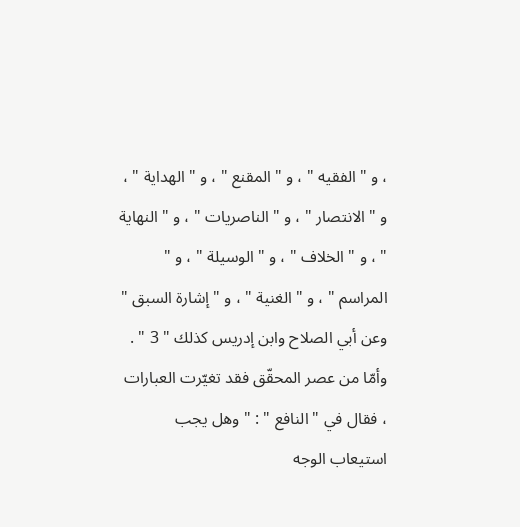، و " الفقيه " ، و " المقنع " ، و " الهداية " ، و " الانتصار " ، و " الناصريات " ، و " النهاية " ، و " الخلاف " ، و " الوسيلة " ، و " المراسم " ، و " الغنية " ، و " إشارة السبق " وعن أبي الصلاح وابن إدريس كذلك " 3 " .
وأمّا من عصر المحقّق فقد تغيّرت العبارات ، فقال في " النافع " : " وهل يجب استيعاب الوجه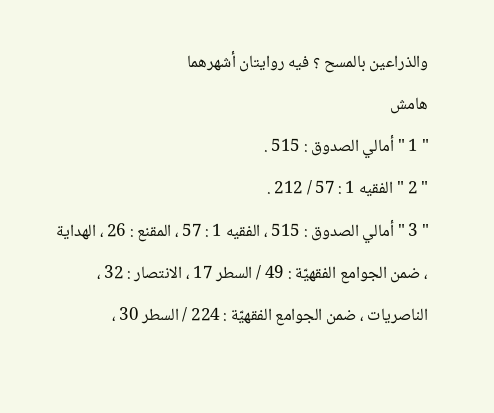والذراعين بالمسح ؟ فيه روايتان أشهرهما
هامش
" 1 " أمالي الصدوق : 515 .
" 2 " الفقيه 1 : 57 / 212 .
" 3 " أمالي الصدوق : 515 ، الفقيه 1 : 57 ، المقنع : 26 ، الهداية ، ضمن الجوامع الفقهيّة : 49 / السطر 17 ، الانتصار : 32 ، الناصريات ، ضمن الجوامع الفقهيّة : 224 / السطر 30 ،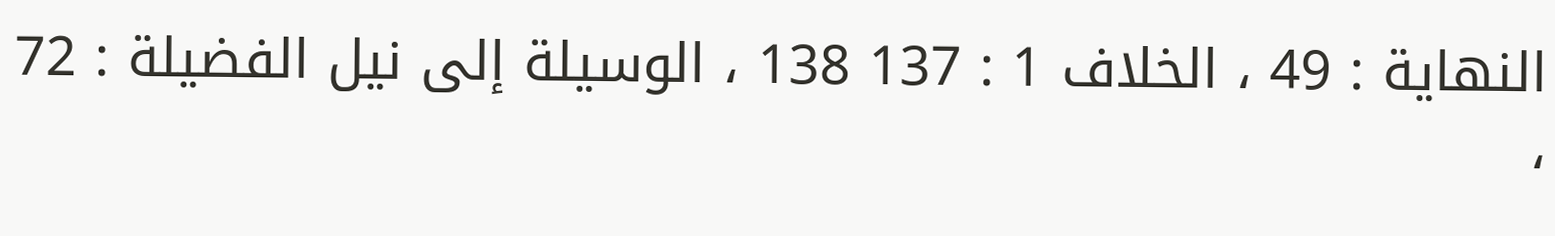النهاية : 49 ، الخلاف 1 : 137 138 ، الوسيلة إلى نيل الفضيلة : 72 ،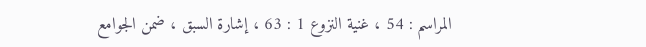المراسم : 54 ، غنية النزوع 1 : 63 ، إشارة السبق ، ضمن الجوامع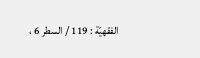الفقهيّة : 119 / السطر 6 ،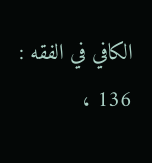الكافي في الفقه : 136 ،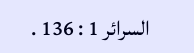السرائر 1 : 136 .